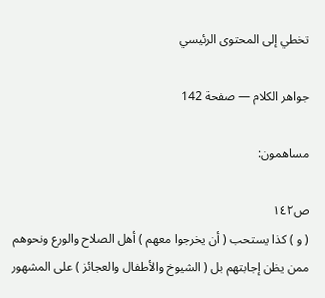تخطي إلى المحتوى الرئيسي

جواهر الكلام — صفحة 142

مساهمون:

ص١٤٢
( و ) كذا يستحب ( أن يخرجوا معهم ) أهل الصلاح والورع ونحوهم ممن يظن إجابتهم بل ( الشيوخ والأطفال والعجائز ) على المشهور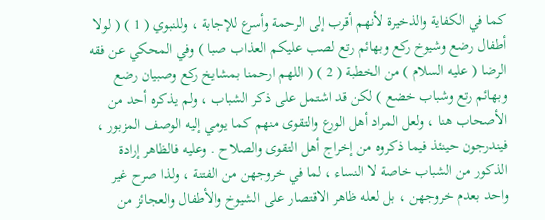كما في الكفاية والذخيرة لأنهم أقرب إلى الرحمة وأسرع للإجابة ، وللنبوي ( 1 ) ( لولا أطفال رضع وشيوخ ركع وبهائم رتع لصب عليكم العذاب صبا ) وفي المحكي عن فقه الرضا ( عليه السلام ) من الخطبة ( 2 ) ( اللهم ارحمنا بمشايخ ركع وصبيان رضع وبهائم رتع وشباب خضع ) لكن قد اشتمل على ذكر الشباب ، ولم يذكره أحد من الأصحاب هنا ، ولعل المراد أهل الورع والتقوى منهم كما يومي إليه الوصف المزبور ، فيندرجون حينئذ فيما ذكروه من إخراج أهل التقوى والصلاح . وعليه فالظاهر إرادة الذكور من الشباب خاصة لا النساء ، لما في خروجهن من الفتنة ، ولذا صرح غير واحد بعدم خروجهن ، بل لعله ظاهر الاقتصار على الشيوخ والأطفال والعجائز من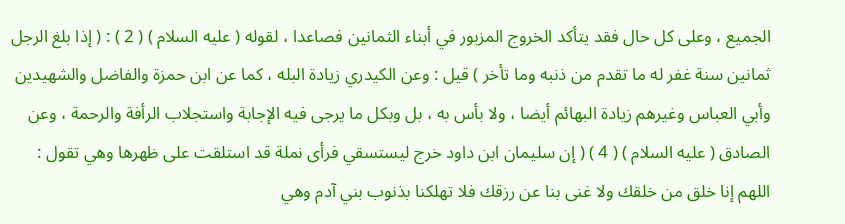الجميع ، وعلى كل حال فقد يتأكد الخروج المزبور في أبناء الثمانين فصاعدا ، لقوله ( عليه السلام ) ( 2 ) : ( إذا بلغ الرجل ثمانين سنة غفر له ما تقدم من ذنبه وما تأخر ) قيل : وعن الكيدري زيادة البله ، كما عن ابن حمزة والفاضل والشهيدين وأبي العباس وغيرهم زيادة البهائم أيضا ، ولا بأس به ، بل وبكل ما يرجى فيه الإجابة واستجلاب الرأفة والرحمة ، وعن الصادق ( عليه السلام ) ( 4 ) ( إن سليمان ابن داود خرج ليستسقي فرأى نملة قد استلقت على ظهرها وهي تقول : اللهم إنا خلق من خلقك ولا غنى بنا عن رزقك فلا تهلكنا بذنوب بني آدم وهي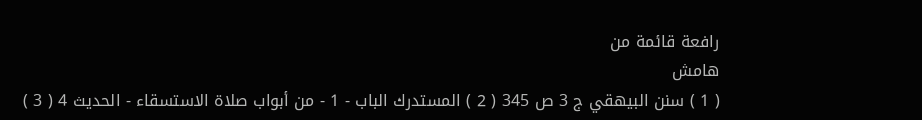رافعة قائمة من
هامش
( 1 ) سنن البيهقي ج 3 ص 345 ( 2 ) المستدرك الباب - 1 - من أبواب صلاة الاستسقاء - الحديث 4 ( 3 )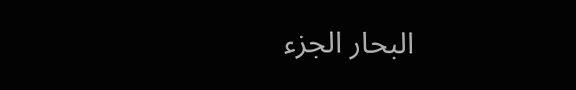البحار الجزء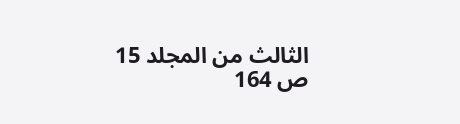الثالث من المجلد 15 ص 164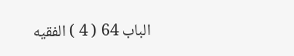الباب 64 ( 4 ) الفقيه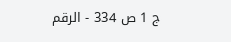ج 1 ص 334 - الرقم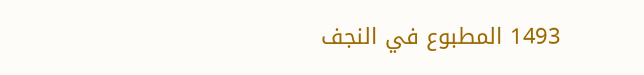1493 المطبوع في النجف